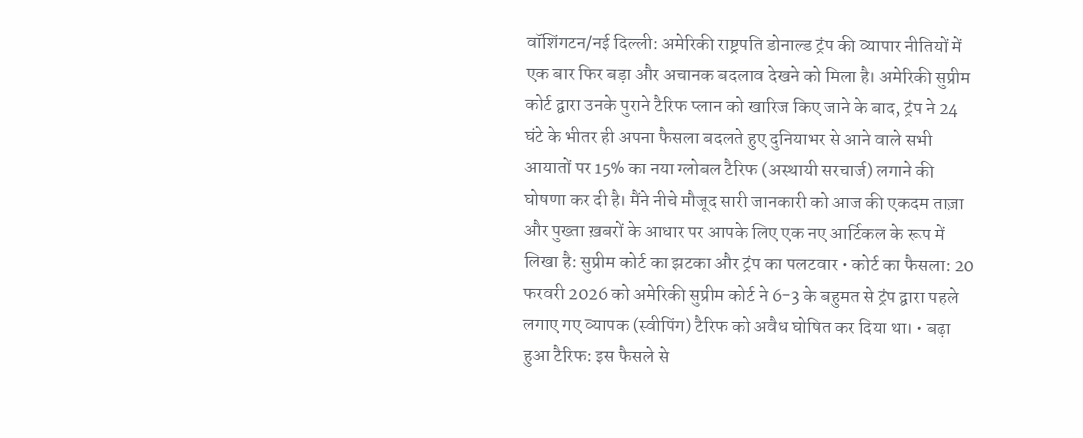वॉशिंगटन/नई दिल्ली: अमेरिकी राष्ट्रपति डोनाल्ड ट्रंप की व्यापार नीतियों में एक बार फिर बड़ा और अचानक बदलाव देखने को मिला है। अमेरिकी सुप्रीम कोर्ट द्वारा उनके पुराने टैरिफ प्लान को खारिज किए जाने के बाद, ट्रंप ने 24 घंटे के भीतर ही अपना फैसला बदलते हुए दुनियाभर से आने वाले सभी आयातों पर 15% का नया ग्लोबल टैरिफ (अस्थायी सरचार्ज) लगाने की घोषणा कर दी है। मैंने नीचे मौजूद सारी जानकारी को आज की एकदम ताज़ा और पुख्ता ख़बरों के आधार पर आपके लिए एक नए आर्टिकल के रूप में लिखा है: सुप्रीम कोर्ट का झटका और ट्रंप का पलटवार • कोर्ट का फैसला: 20 फरवरी 2026 को अमेरिकी सुप्रीम कोर्ट ने 6-3 के बहुमत से ट्रंप द्वारा पहले लगाए गए व्यापक (स्वीपिंग) टैरिफ को अवैध घोषित कर दिया था। • बढ़ा हुआ टैरिफ: इस फैसले से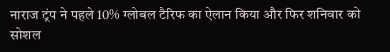नाराज ट्रंप ने पहले 10% ग्लोबल टैरिफ का ऐलान किया और फिर शनिवार को सोशल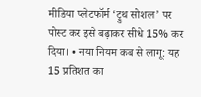मीडिया प्लेटफॉर्म ‘ट्रुथ सोशल’ पर पोस्ट कर इसे बढ़ाकर सीधे 15% कर दिया। • नया नियम कब से लागू: यह 15 प्रतिशत का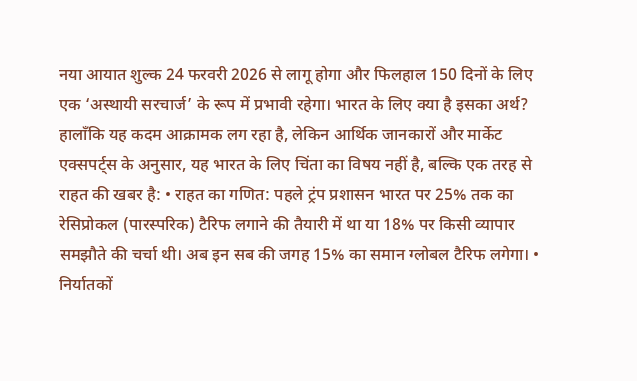नया आयात शुल्क 24 फरवरी 2026 से लागू होगा और फिलहाल 150 दिनों के लिए एक ‘अस्थायी सरचार्ज’ के रूप में प्रभावी रहेगा। भारत के लिए क्या है इसका अर्थ? हालाँकि यह कदम आक्रामक लग रहा है, लेकिन आर्थिक जानकारों और मार्केट एक्सपर्ट्स के अनुसार, यह भारत के लिए चिंता का विषय नहीं है, बल्कि एक तरह से राहत की खबर है: • राहत का गणित: पहले ट्रंप प्रशासन भारत पर 25% तक का रेसिप्रोकल (पारस्परिक) टैरिफ लगाने की तैयारी में था या 18% पर किसी व्यापार समझौते की चर्चा थी। अब इन सब की जगह 15% का समान ग्लोबल टैरिफ लगेगा। • निर्यातकों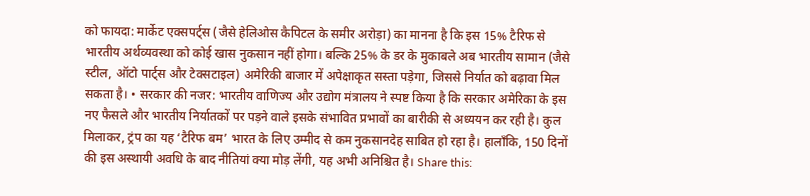को फायदा: मार्केट एक्सपर्ट्स (जैसे हेलिओस कैपिटल के समीर अरोड़ा) का मानना है कि इस 15% टैरिफ से भारतीय अर्थव्यवस्था को कोई खास नुकसान नहीं होगा। बल्कि 25% के डर के मुकाबले अब भारतीय सामान (जैसे स्टील, ऑटो पार्ट्स और टेक्सटाइल) अमेरिकी बाजार में अपेक्षाकृत सस्ता पड़ेगा, जिससे निर्यात को बढ़ावा मिल सकता है। • सरकार की नजर: भारतीय वाणिज्य और उद्योग मंत्रालय ने स्पष्ट किया है कि सरकार अमेरिका के इस नए फैसले और भारतीय निर्यातकों पर पड़ने वाले इसके संभावित प्रभावों का बारीकी से अध्ययन कर रही है। कुल मिलाकर, ट्रंप का यह ‘टैरिफ बम’ भारत के लिए उम्मीद से कम नुकसानदेह साबित हो रहा है। हालाँकि, 150 दिनों की इस अस्थायी अवधि के बाद नीतियां क्या मोड़ लेंगी, यह अभी अनिश्चित है। Share this: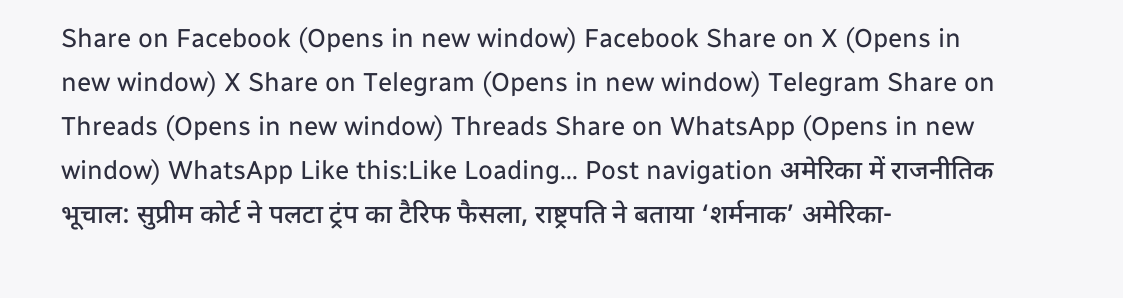Share on Facebook (Opens in new window) Facebook Share on X (Opens in new window) X Share on Telegram (Opens in new window) Telegram Share on Threads (Opens in new window) Threads Share on WhatsApp (Opens in new window) WhatsApp Like this:Like Loading... Post navigation अमेरिका में राजनीतिक भूचाल: सुप्रीम कोर्ट ने पलटा ट्रंप का टैरिफ फैसला, राष्ट्रपति ने बताया ‘शर्मनाक’ अमेरिका-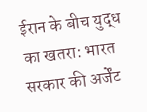ईरान के बीच युद्ध का खतरा: भारत सरकार की अर्जेंट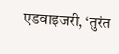एडवाइजरी, ‘तुरंत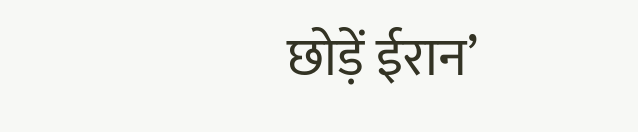छोड़ें ईरान’